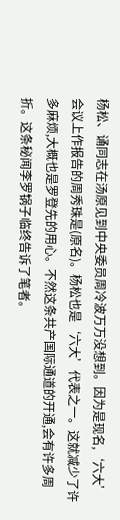杨松、诵同志在汤原见到中央委员周冷波万万没想到。因为是现名,‘六大’会议上作报告的周秀珠是(原名)。杨松也是‘六大’代表之一。这就减少了许多麻烦,大概也是罗登先的用心。不然这条共产国际通道的开通,会有许多周折。这条秘闻李罗锅子临终告诉了笔者。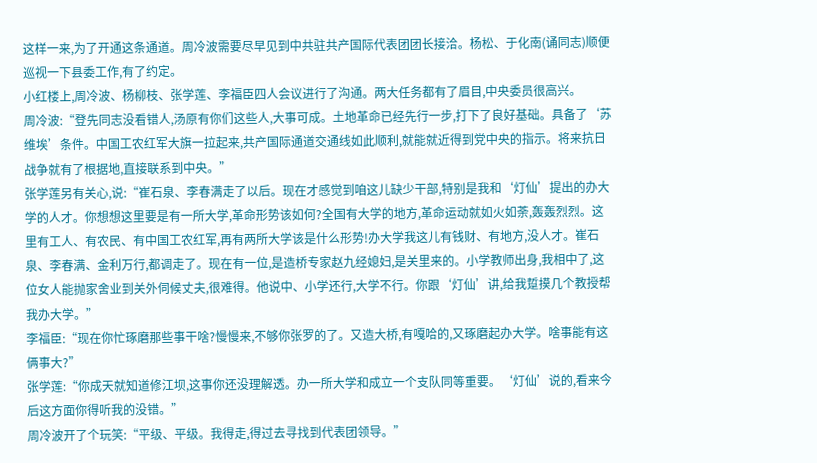这样一来,为了开通这条通道。周冷波需要尽早见到中共驻共产国际代表团团长接洽。杨松、于化南(诵同志)顺便巡视一下县委工作,有了约定。
小红楼上,周冷波、杨柳枝、张学莲、李福臣四人会议进行了沟通。两大任务都有了眉目,中央委员很高兴。
周冷波:“登先同志没看错人,汤原有你们这些人,大事可成。土地革命已经先行一步,打下了良好基础。具备了‘苏维埃’条件。中国工农红军大旗一拉起来,共产国际通道交通线如此顺利,就能就近得到党中央的指示。将来抗日战争就有了根据地,直接联系到中央。”
张学莲另有关心,说:“崔石泉、李春满走了以后。现在才感觉到咱这儿缺少干部,特别是我和‘灯仙’提出的办大学的人才。你想想这里要是有一所大学,革命形势该如何?全国有大学的地方,革命运动就如火如荼,轰轰烈烈。这里有工人、有农民、有中国工农红军,再有两所大学该是什么形势!办大学我这儿有钱财、有地方,没人才。崔石泉、李春满、金利万行,都调走了。现在有一位,是造桥专家赵九经媳妇,是关里来的。小学教师出身,我相中了,这位女人能抛家舍业到关外伺候丈夫,很难得。他说中、小学还行,大学不行。你跟‘灯仙’讲,给我踅摸几个教授帮我办大学。”
李福臣:“现在你忙琢磨那些事干啥?慢慢来,不够你张罗的了。又造大桥,有嘎哈的,又琢磨起办大学。啥事能有这俩事大?”
张学莲:“你成天就知道修江坝,这事你还没理解透。办一所大学和成立一个支队同等重要。‘灯仙’说的,看来今后这方面你得听我的没错。”
周冷波开了个玩笑:“平级、平级。我得走,得过去寻找到代表团领导。”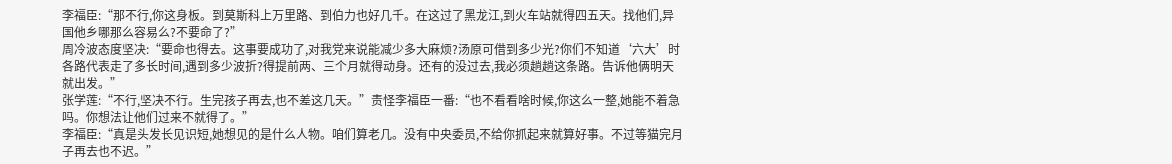李福臣:“那不行,你这身板。到莫斯科上万里路、到伯力也好几千。在这过了黑龙江,到火车站就得四五天。找他们,异国他乡哪那么容易么?不要命了?”
周冷波态度坚决:“要命也得去。这事要成功了,对我党来说能减少多大麻烦?汤原可借到多少光?你们不知道‘六大’时各路代表走了多长时间,遇到多少波折?得提前两、三个月就得动身。还有的没过去,我必须趟趟这条路。告诉他俩明天就出发。”
张学莲:“不行,坚决不行。生完孩子再去,也不差这几天。”责怪李福臣一番:“也不看看啥时候,你这么一整,她能不着急吗。你想法让他们过来不就得了。”
李福臣:“真是头发长见识短,她想见的是什么人物。咱们算老几。没有中央委员,不给你抓起来就算好事。不过等猫完月子再去也不迟。”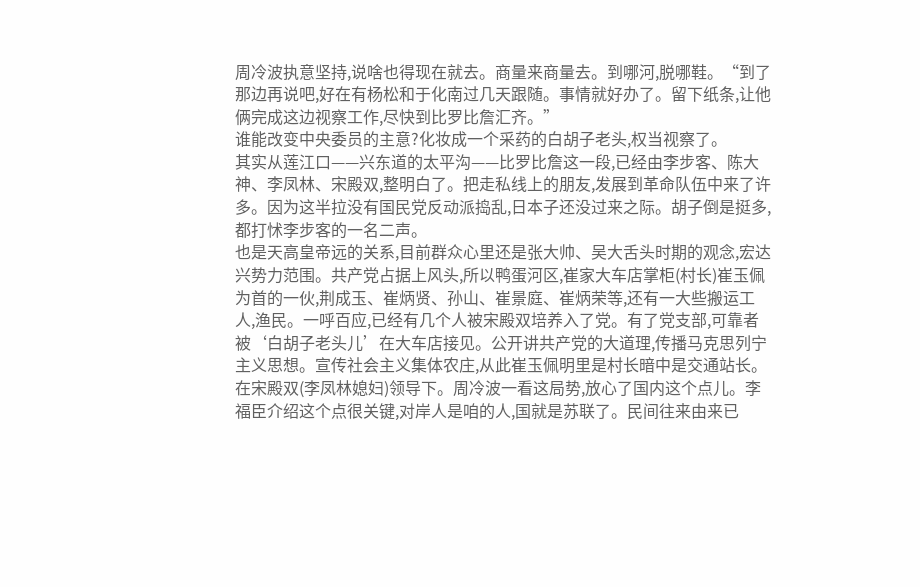周冷波执意坚持,说啥也得现在就去。商量来商量去。到哪河,脱哪鞋。“到了那边再说吧,好在有杨松和于化南过几天跟随。事情就好办了。留下纸条,让他俩完成这边视察工作,尽快到比罗比詹汇齐。”
谁能改变中央委员的主意?化妆成一个采药的白胡子老头,权当视察了。
其实从莲江口——兴东道的太平沟——比罗比詹这一段,已经由李步客、陈大神、李凤林、宋殿双,整明白了。把走私线上的朋友,发展到革命队伍中来了许多。因为这半拉没有国民党反动派捣乱,日本子还没过来之际。胡子倒是挺多,都打怵李步客的一名二声。
也是天高皇帝远的关系,目前群众心里还是张大帅、吴大舌头时期的观念,宏达兴势力范围。共产党占据上风头,所以鸭蛋河区,崔家大车店掌柜(村长)崔玉佩为首的一伙,荆成玉、崔炳贤、孙山、崔景庭、崔炳荣等,还有一大些搬运工人,渔民。一呼百应,已经有几个人被宋殿双培养入了党。有了党支部,可靠者被‘白胡子老头儿’在大车店接见。公开讲共产党的大道理,传播马克思列宁主义思想。宣传社会主义集体农庄,从此崔玉佩明里是村长暗中是交通站长。在宋殿双(李凤林媳妇)领导下。周冷波一看这局势,放心了国内这个点儿。李福臣介绍这个点很关键,对岸人是咱的人,国就是苏联了。民间往来由来已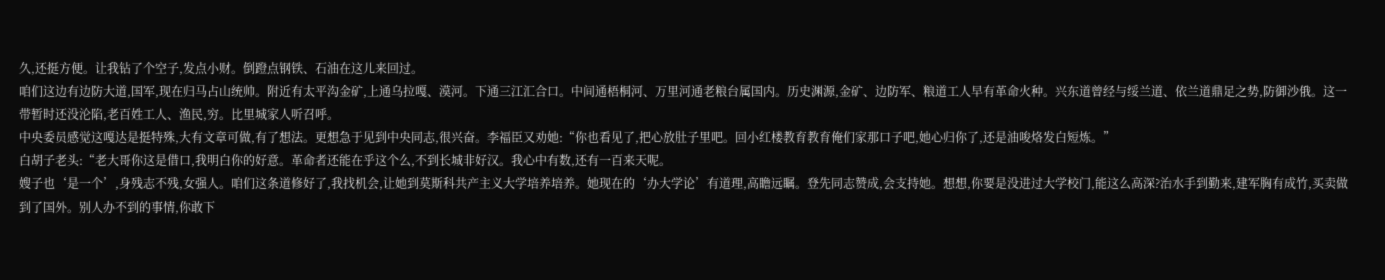久,还挺方便。让我钻了个空子,发点小财。倒蹬点钢铁、石油在这儿来回过。
咱们这边有边防大道,国军,现在归马占山统帅。附近有太平沟金矿,上通乌拉嘎、漠河。下通三江汇合口。中间通梧桐河、万里河通老粮台属国内。历史渊源,金矿、边防军、粮道工人早有革命火种。兴东道曾经与绥兰道、依兰道鼎足之势,防御沙俄。这一带暂时还没沦陷,老百姓工人、渔民,穷。比里城家人听召呼。
中央委员感觉这嘎达是挺特殊,大有文章可做,有了想法。更想急于见到中央同志,很兴奋。李福臣又劝她:“你也看见了,把心放肚子里吧。回小红楼教育教育俺们家那口子吧,她心归你了,还是油唆烙发白短炼。”
白胡子老头:“老大哥你这是借口,我明白你的好意。革命者还能在乎这个么,不到长城非好汉。我心中有数,还有一百来天呢。
嫂子也‘是一个’,身残志不残,女强人。咱们这条道修好了,我找机会,让她到莫斯科共产主义大学培养培养。她现在的‘办大学论’有道理,高瞻远瞩。登先同志赞成,会支持她。想想,你要是没进过大学校门,能这么高深?治水手到勤来,建军胸有成竹,买卖做到了国外。别人办不到的事情,你敢下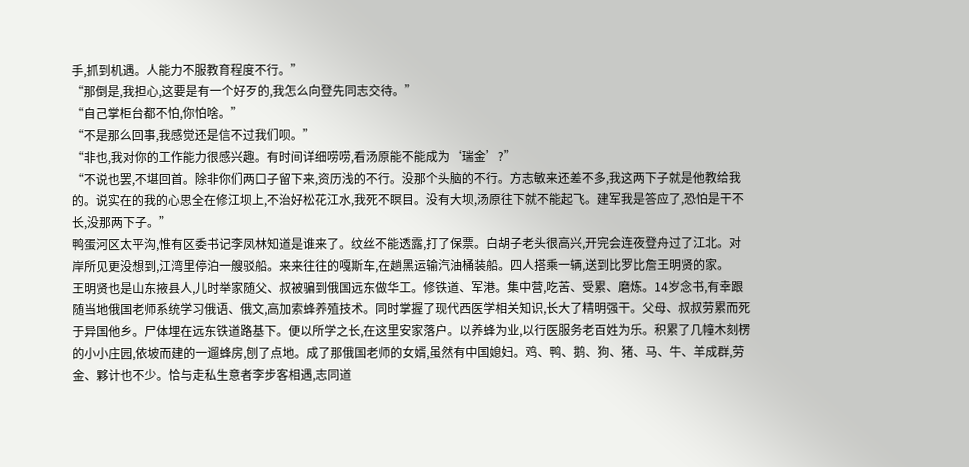手,抓到机遇。人能力不服教育程度不行。”
“那倒是,我担心,这要是有一个好歹的,我怎么向登先同志交待。”
“自己掌柜台都不怕,你怕啥。”
“不是那么回事,我感觉还是信不过我们呗。”
“非也,我对你的工作能力很感兴趣。有时间详细唠唠,看汤原能不能成为‘瑞金’?”
“不说也罢,不堪回首。除非你们两口子留下来,资历浅的不行。没那个头脑的不行。方志敏来还差不多,我这两下子就是他教给我的。说实在的我的心思全在修江坝上,不治好松花江水,我死不瞑目。没有大坝,汤原往下就不能起飞。建军我是答应了,恐怕是干不长,没那两下子。”
鸭蛋河区太平沟,惟有区委书记李凤林知道是谁来了。纹丝不能透露,打了保票。白胡子老头很高兴,开完会连夜登舟过了江北。对岸所见更没想到,江湾里停泊一艘驳船。来来往往的嘎斯车,在趟黑运输汽油桶装船。四人搭乘一辆,送到比罗比詹王明贤的家。
王明贤也是山东掖县人,儿时举家随父、叔被骗到俄国远东做华工。修铁道、军港。集中营,吃苦、受累、磨炼。14岁念书,有幸跟随当地俄国老师系统学习俄语、俄文,高加索蜂养殖技术。同时掌握了现代西医学相关知识,长大了精明强干。父母、叔叔劳累而死于异国他乡。尸体埋在远东铁道路基下。便以所学之长,在这里安家落户。以养蜂为业,以行医服务老百姓为乐。积累了几幢木刻楞的小小庄园,依坡而建的一遛蜂房,刨了点地。成了那俄国老师的女婿,虽然有中国媳妇。鸡、鸭、鹅、狗、猪、马、牛、羊成群,劳金、夥计也不少。恰与走私生意者李步客相遇,志同道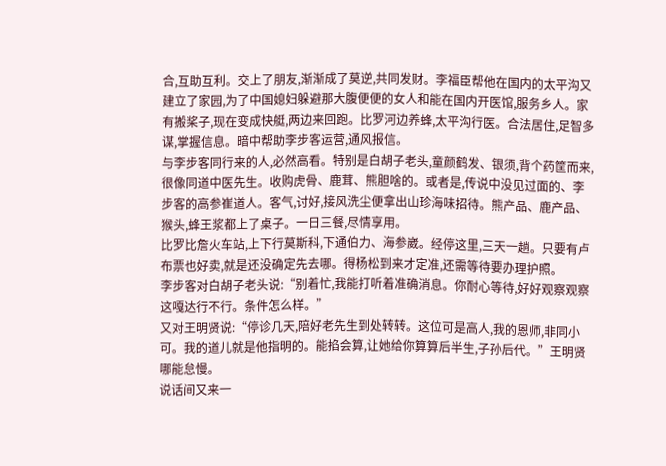合,互助互利。交上了朋友,渐渐成了莫逆,共同发财。李福臣帮他在国内的太平沟又建立了家园,为了中国媳妇躲避那大腹便便的女人和能在国内开医馆,服务乡人。家有搬桨子,现在变成快艇,两边来回跑。比罗河边养蜂,太平沟行医。合法居住,足智多谋,掌握信息。暗中帮助李步客运营,通风报信。
与李步客同行来的人,必然高看。特别是白胡子老头,童颜鹤发、银须,背个药筐而来,很像同道中医先生。收购虎骨、鹿茸、熊胆啥的。或者是,传说中没见过面的、李步客的高参崔道人。客气,讨好,接风洗尘便拿出山珍海味招待。熊产品、鹿产品、猴头,蜂王浆都上了桌子。一日三餐,尽情享用。
比罗比詹火车站,上下行莫斯科,下通伯力、海参崴。经停这里,三天一趟。只要有卢布票也好卖,就是还没确定先去哪。得杨松到来才定准,还需等待要办理护照。
李步客对白胡子老头说:“别着忙,我能打听着准确消息。你耐心等待,好好观察观察这嘎达行不行。条件怎么样。”
又对王明贤说:“停诊几天,陪好老先生到处转转。这位可是高人,我的恩师,非同小可。我的道儿就是他指明的。能掐会算,让她给你算算后半生,子孙后代。”王明贤哪能怠慢。
说话间又来一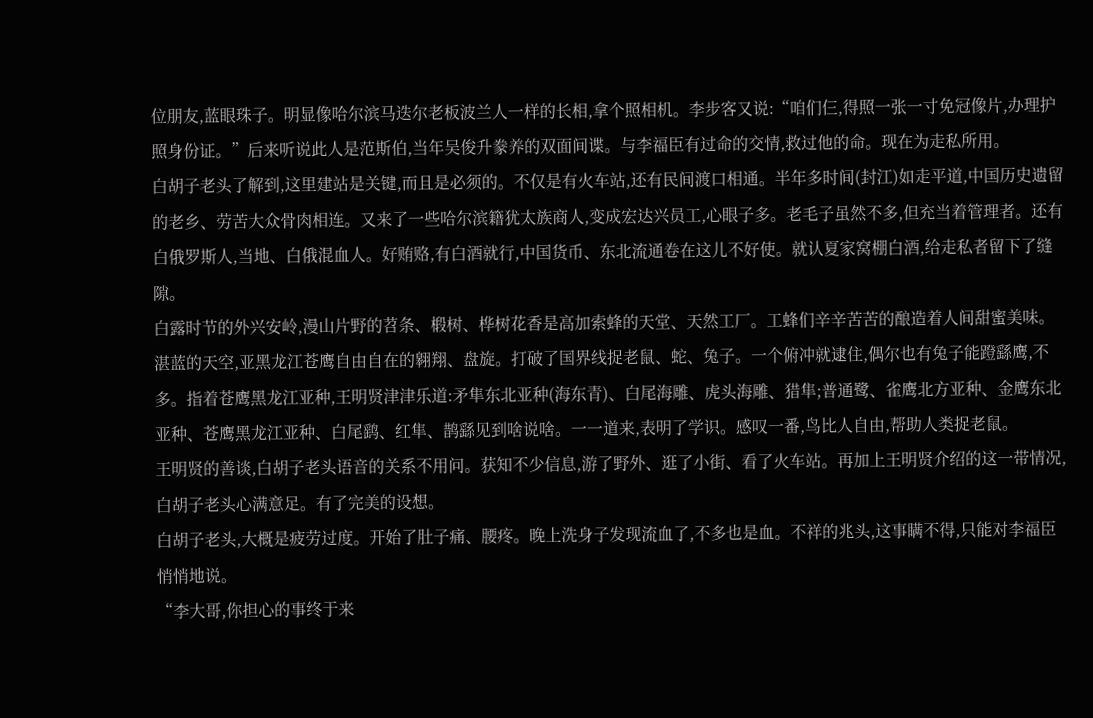位朋友,蓝眼珠子。明显像哈尔滨马迭尔老板波兰人一样的长相,拿个照相机。李步客又说:“咱们仨,得照一张一寸免冠像片,办理护照身份证。”后来听说此人是范斯伯,当年吴俊升豢养的双面间谍。与李福臣有过命的交情,救过他的命。现在为走私所用。
白胡子老头了解到,这里建站是关键,而且是必须的。不仅是有火车站,还有民间渡口相通。半年多时间(封江)如走平道,中国历史遗留的老乡、劳苦大众骨肉相连。又来了一些哈尔滨籍犹太族商人,变成宏达兴员工,心眼子多。老毛子虽然不多,但充当着管理者。还有白俄罗斯人,当地、白俄混血人。好贿赂,有白酒就行,中国货币、东北流通卷在这儿不好使。就认夏家窝棚白酒,给走私者留下了缝隙。
白露时节的外兴安岭,漫山片野的苕条、椴树、桦树花香是高加索蜂的天堂、天然工厂。工蜂们辛辛苦苦的酿造着人间甜蜜美味。
湛蓝的天空,亚黑龙江苍鹰自由自在的翱翔、盘旋。打破了国界线捉老鼠、蛇、兔子。一个俯冲就逮住,偶尔也有兔子能蹬繇鹰,不多。指着苍鹰黑龙江亚种,王明贤津津乐道:矛隼东北亚种(海东青)、白尾海雕、虎头海雕、猎隼;普通鹭、雀鹰北方亚种、金鹰东北亚种、苍鹰黑龙江亚种、白尾鹞、红隼、鹊繇见到啥说啥。一一道来,表明了学识。感叹一番,鸟比人自由,帮助人类捉老鼠。
王明贤的善谈,白胡子老头语音的关系不用问。获知不少信息,游了野外、逛了小街、看了火车站。再加上王明贤介绍的这一带情况,白胡子老头心满意足。有了完美的设想。
白胡子老头,大概是疲劳过度。开始了肚子痛、腰疼。晚上洗身子发现流血了,不多也是血。不祥的兆头,这事瞒不得,只能对李福臣悄悄地说。
“李大哥,你担心的事终于来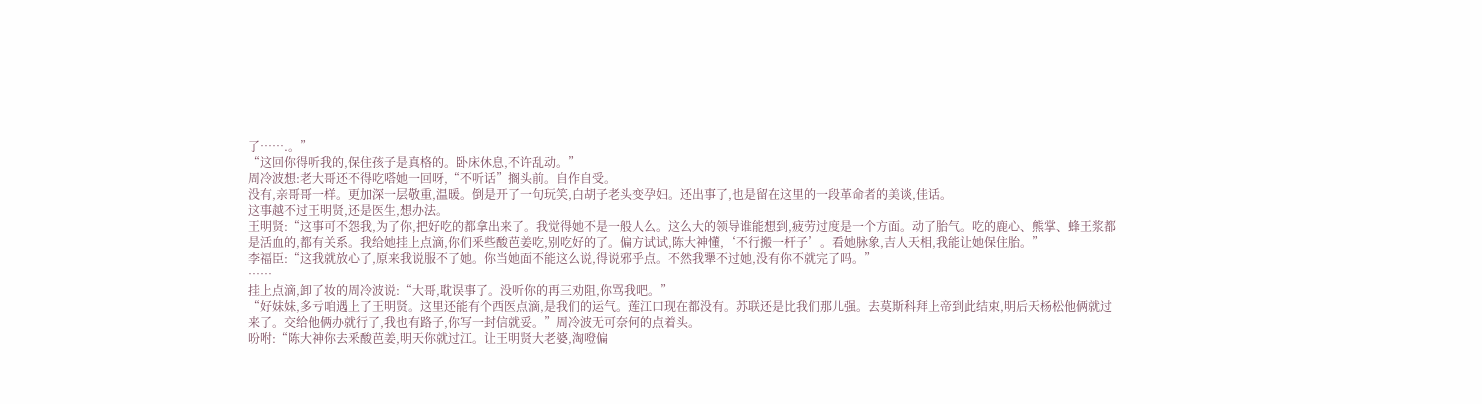了…….。”
“这回你得听我的,保住孩子是真格的。卧床休息,不许乱动。”
周冷波想:老大哥还不得吃嗒她一回呀,“不听话”搁头前。自作自受。
没有,亲哥哥一样。更加深一层敬重,温暖。倒是开了一句玩笑,白胡子老头变孕妇。还出事了,也是留在这里的一段革命者的美谈,佳话。
这事越不过王明贤,还是医生,想办法。
王明贤:“这事可不怨我,为了你,把好吃的都拿出来了。我觉得她不是一般人么。这么大的领导谁能想到,疲劳过度是一个方面。动了胎气。吃的鹿心、熊掌、蜂王浆都是活血的,都有关系。我给她挂上点滴,你们釆些酸芭姜吃,别吃好的了。偏方试试,陈大神懂,‘不行搬一杆子’。看她脉象,吉人天相,我能让她保住胎。”
李福臣:“这我就放心了,原来我说服不了她。你当她面不能这么说,得说邪乎点。不然我犟不过她,没有你不就完了吗。”
……
挂上点滴,卸了妆的周冷波说:“大哥,耽误事了。没听你的再三劝阻,你骂我吧。”
“好妹妹,多亏咱遇上了王明贤。这里还能有个西医点滴,是我们的运气。莲江口现在都没有。苏联还是比我们那儿强。去莫斯科拜上帝到此结束,明后天杨松他俩就过来了。交给他俩办就行了,我也有路子,你写一封信就妥。”周冷波无可奈何的点着头。
吩咐:“陈大神你去釆酸芭姜,明天你就过江。让王明贤大老婆,淘噔偏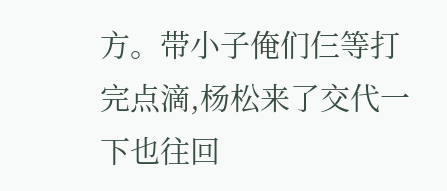方。带小子俺们仨等打完点滴,杨松来了交代一下也往回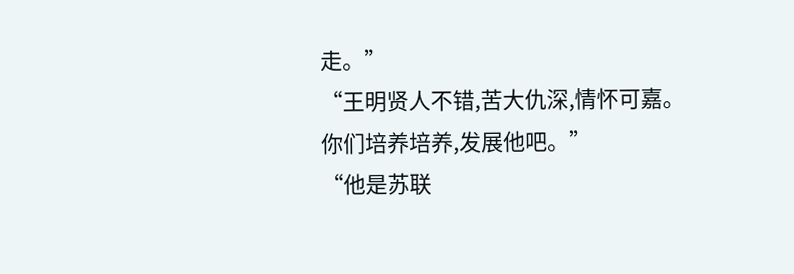走。”
“王明贤人不错,苦大仇深,情怀可嘉。你们培养培养,发展他吧。”
“他是苏联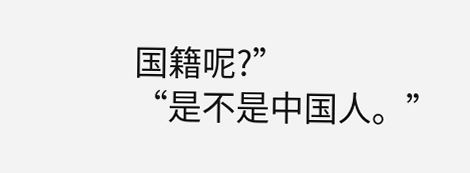国籍呢?”
“是不是中国人。”